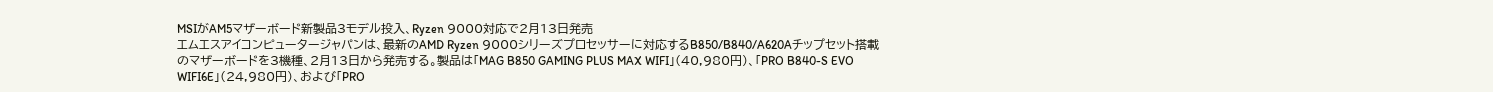MSIがAM5マザーボード新製品3モデル投入、Ryzen 9000対応で2月13日発売
エムエスアイコンピュータージャパンは、最新のAMD Ryzen 9000シリーズプロセッサーに対応するB850/B840/A620Aチップセット搭載のマザーボードを3機種、2月13日から発売する。製品は「MAG B850 GAMING PLUS MAX WIFI」(40,980円)、「PRO B840-S EVO WIFI6E」(24,980円)、および「PRO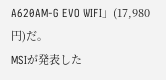A620AM-G EVO WIFI」(17,980円)だ。
MSIが発表した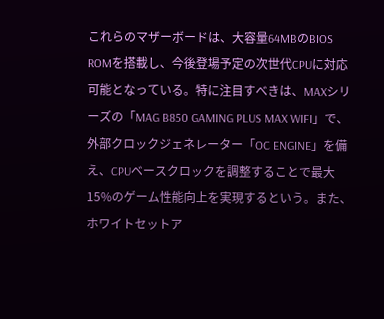これらのマザーボードは、大容量64MBのBIOS ROMを搭載し、今後登場予定の次世代CPUに対応可能となっている。特に注目すべきは、MAXシリーズの「MAG B850 GAMING PLUS MAX WIFI」で、外部クロックジェネレーター「OC ENGINE」を備え、CPUベースクロックを調整することで最大15%のゲーム性能向上を実現するという。また、ホワイトセットア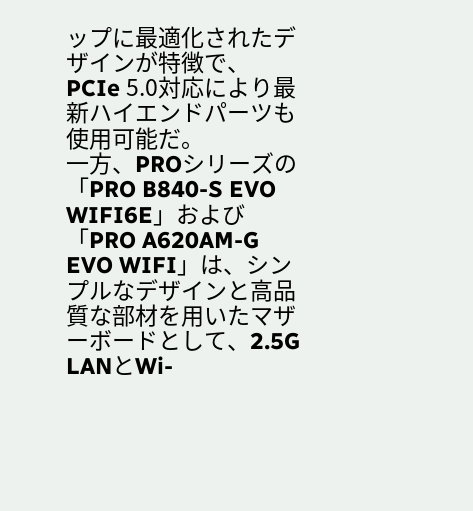ップに最適化されたデザインが特徴で、PCIe 5.0対応により最新ハイエンドパーツも使用可能だ。
一方、PROシリーズの「PRO B840-S EVO WIFI6E」および「PRO A620AM-G EVO WIFI」は、シンプルなデザインと高品質な部材を用いたマザーボードとして、2.5G LANとWi-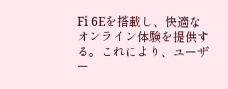Fi 6Eを搭載し、快適なオンライン体験を提供する。これにより、ユーザー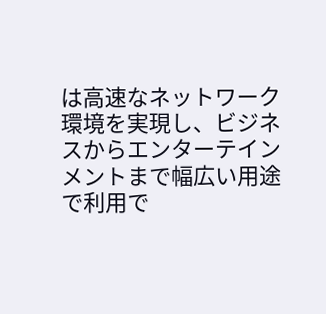は高速なネットワーク環境を実現し、ビジネスからエンターテインメントまで幅広い用途で利用で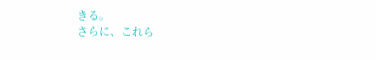きる。
さらに、これら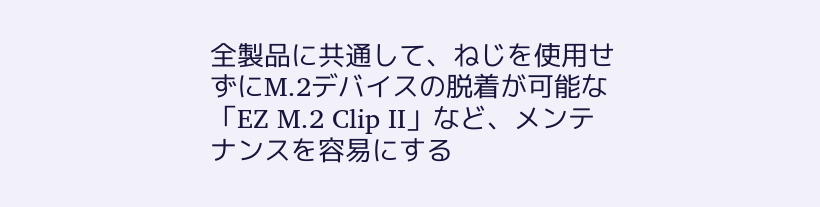全製品に共通して、ねじを使用せずにM.2デバイスの脱着が可能な「EZ M.2 Clip II」など、メンテナンスを容易にする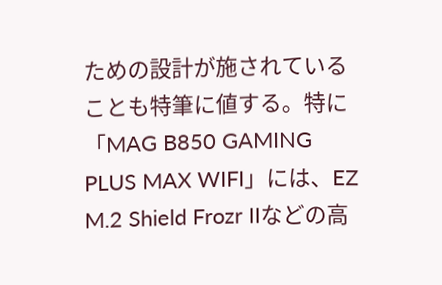ための設計が施されていることも特筆に値する。特に「MAG B850 GAMING PLUS MAX WIFI」には、EZ M.2 Shield Frozr IIなどの高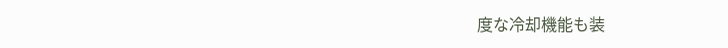度な冷却機能も装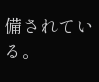備されている。